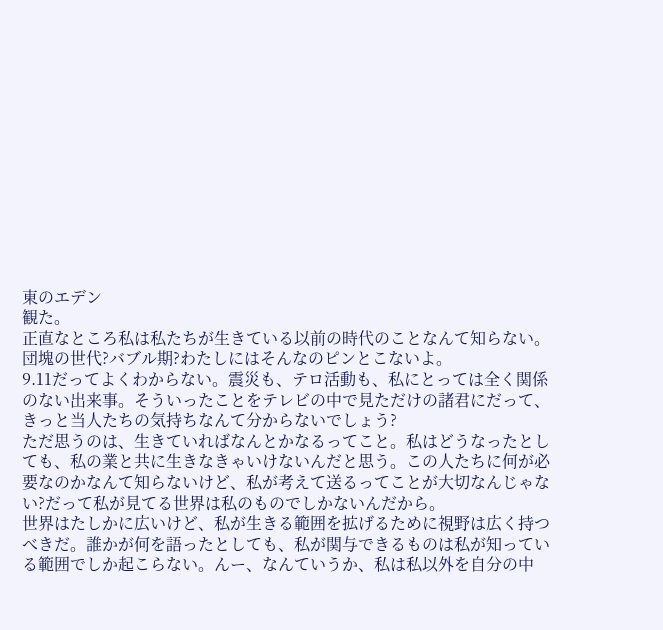東のエデン
観た。
正直なところ私は私たちが生きている以前の時代のことなんて知らない。
団塊の世代?バブル期?わたしにはそんなのピンとこないよ。
9.11だってよくわからない。震災も、テロ活動も、私にとっては全く関係のない出来事。そういったことをテレビの中で見ただけの諸君にだって、きっと当人たちの気持ちなんて分からないでしょう?
ただ思うのは、生きていればなんとかなるってこと。私はどうなったとしても、私の業と共に生きなきゃいけないんだと思う。この人たちに何が必要なのかなんて知らないけど、私が考えて送るってことが大切なんじゃない?だって私が見てる世界は私のものでしかないんだから。
世界はたしかに広いけど、私が生きる範囲を拡げるために視野は広く持つべきだ。誰かが何を語ったとしても、私が関与できるものは私が知っている範囲でしか起こらない。んー、なんていうか、私は私以外を自分の中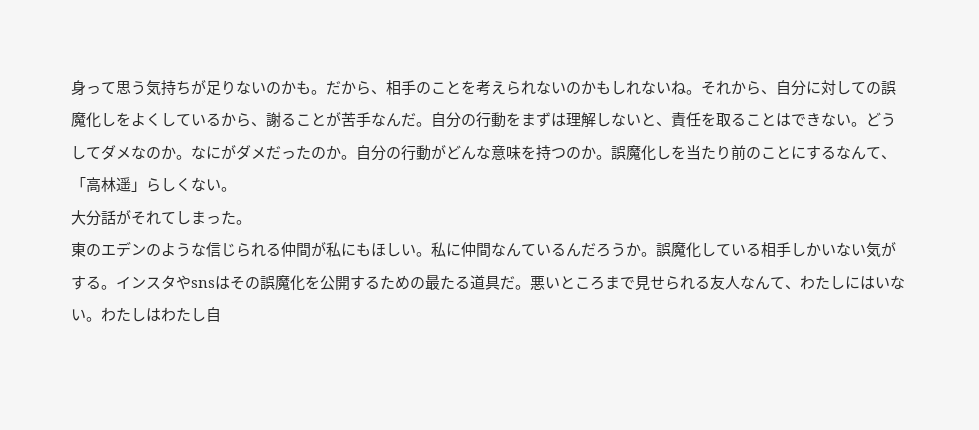身って思う気持ちが足りないのかも。だから、相手のことを考えられないのかもしれないね。それから、自分に対しての誤魔化しをよくしているから、謝ることが苦手なんだ。自分の行動をまずは理解しないと、責任を取ることはできない。どうしてダメなのか。なにがダメだったのか。自分の行動がどんな意味を持つのか。誤魔化しを当たり前のことにするなんて、「高林遥」らしくない。
大分話がそれてしまった。
東のエデンのような信じられる仲間が私にもほしい。私に仲間なんているんだろうか。誤魔化している相手しかいない気がする。インスタやsnsはその誤魔化を公開するための最たる道具だ。悪いところまで見せられる友人なんて、わたしにはいない。わたしはわたし自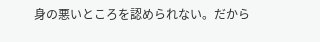身の悪いところを認められない。だから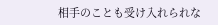相手のことも受け入れられな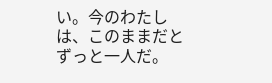い。今のわたしは、このままだとずっと一人だ。